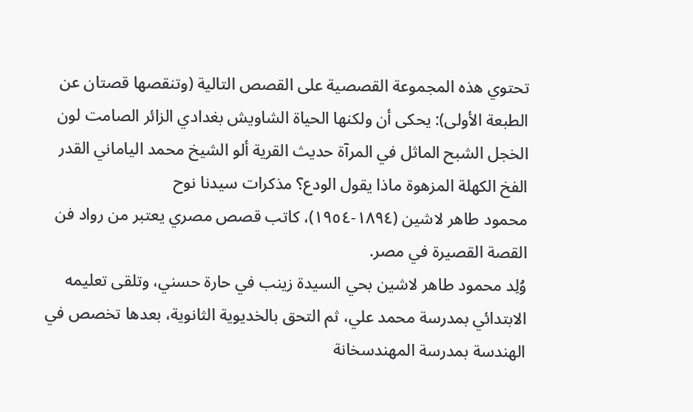تحتوي هذه المجموعة القصصية على القصص التالية (وتنقصها قصتان عن الطبعة الأولى): يحكى أن ولكنها الحياة الشاويش بغدادي الزائر الصامت لون الخجل الشبح الماثل في المرآة حديث القرية ألو الشيخ محمد الياماني القدر الفخ الكهلة المزهوة ماذا يقول الودع؟ مذكرات سيدنا نوح
محمود طاهر لاشين (١٨٩٤-١٩٥٤)، كاتب قصص مصري يعتبر من رواد فن القصة القصيرة في مصر.
وُلِد محمود طاهر لاشين بحي السيدة زينب في حارة حسني، وتلقى تعليمه الابتدائي بمدرسة محمد علي، ثم التحق بالخديوية الثانوية، بعدها تخصص في الهندسة بمدرسة المهندسخانة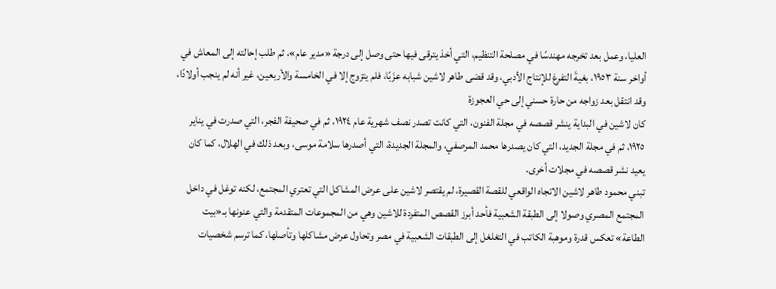العليا، وعمل بعد تخرجه مهندسًا في مصلحة التنظيم، التي أخذ يترقى فيها حتى وصل إلى درجة «مدير عام»، ثم طلب إحالته إلى المعاش في أواخر سنة ١٩٥٣، بغيةَ التفرغ للإنتاج الأدبي، وقد قضى طاهر لاشين شبابه عزَبًا، فلم يتزوج إلا في الخامسة والأربعين، غير أنه لم ينجب أولادًا، وقد انتقل بعد زواجه من حارة حسني إلى حي العجوزة
كان لاشين في البداية ينشر قصصه في مجلة الفنون، التي كانت تصدر نصف شهرية عام ١٩٢٤، ثم في صحيفة الفجر، التي صدرت في يناير ١٩٢٥، ثم في مجلة الجديد، التي كان يصدرها محمد المرصفي، والمجلة الجديدة، التي أصدرها سلامة موسى، وبعد ذلك في الهلال، كما كان يعيد نشر قصصه في مجلات أخرى.
تبني محمود طاهر لاشين الاتجاه الواقعي للقصة القصيرة، لم يقتصر لاشين على عرض المشاكل التي تعتري المجتمع، لكنه توغل في داخل المجتمع المصري وصولا إلى الطبقة الشعبية فأحد أبرز القصص المتفردة للاشين وهي من المجموعات المتقدمة والتي عنونها بـ«بيت الطاعة» تعكس قدرة وموهبة الكاتب في التغلغل إلى الطبقات الشعبية في مصر وتحاول عرض مشاكلها وتأصلها، كما ترسم شخصيات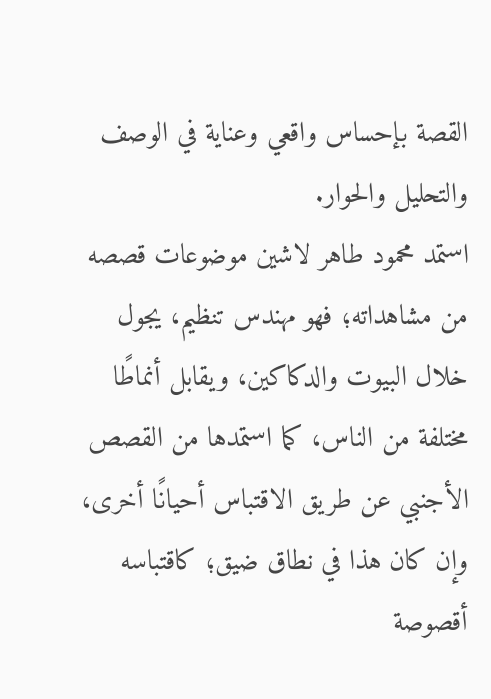القصة بإحساس واقعي وعناية في الوصف والتحليل والحوار.
استمد محمود طاهر لاشين موضوعات قصصه من مشاهداته؛ فهو مهندس تنظيم، يجول خلال البيوت والدكاكين، ويقابل أنماطًا مختلفة من الناس، كما استمدها من القصص الأجنبي عن طريق الاقتباس أحيانًا أخرى، وإن كان هذا في نطاق ضيق؛ كاقتباسه أقصوصة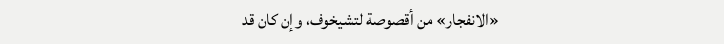«الانفجار» من أقصوصة لتشيخوف، وإن كان قد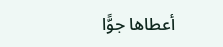أعطاها جوًّا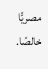مصريًّا خالصًا.